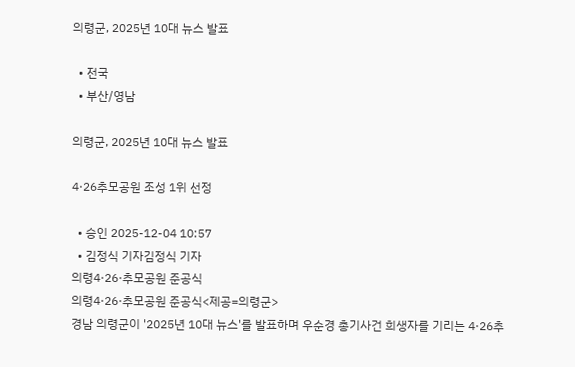의령군, 2025년 10대 뉴스 발표

  • 전국
  • 부산/영남

의령군, 2025년 10대 뉴스 발표

4·26추모공원 조성 1위 선정

  • 승인 2025-12-04 10:57
  • 김정식 기자김정식 기자
의령4·26·추모공원 준공식
의령4·26·추모공원 준공식<제공=의령군>
경남 의령군이 '2025년 10대 뉴스'를 발표하며 우순경 총기사건 희생자를 기리는 4·26추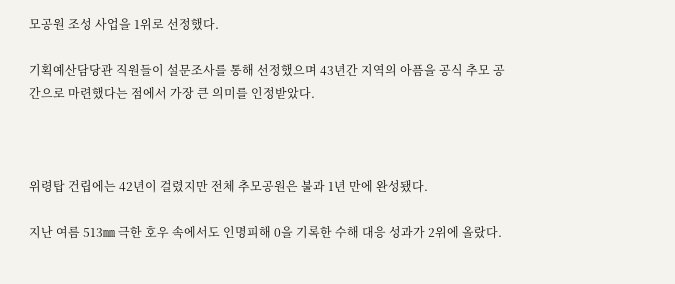모공원 조성 사업을 1위로 선정했다.

기획예산담당관 직원들이 설문조사를 통해 선정했으며 43년간 지역의 아픔을 공식 추모 공간으로 마련했다는 점에서 가장 큰 의미를 인정받았다.



위령탑 건립에는 42년이 걸렸지만 전체 추모공원은 불과 1년 만에 완성됐다.

지난 여름 513㎜ 극한 호우 속에서도 인명피해 0을 기록한 수해 대응 성과가 2위에 올랐다.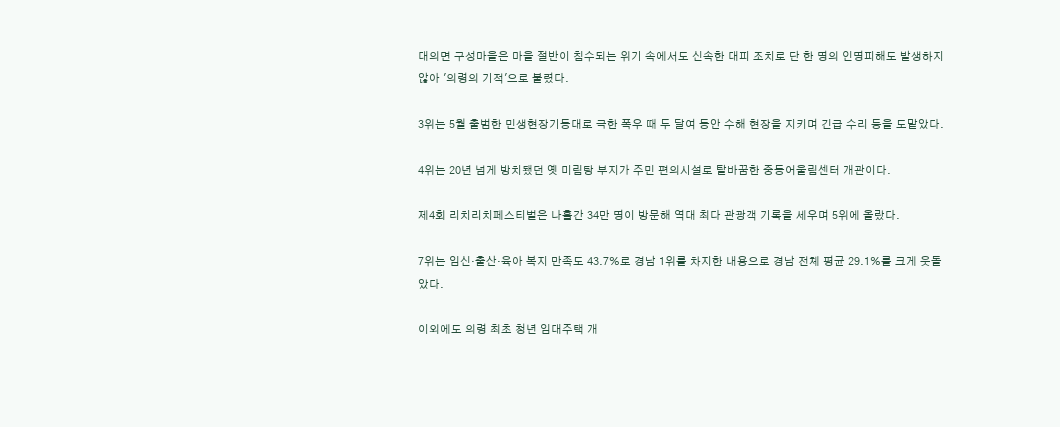대의면 구성마을은 마을 절반이 침수되는 위기 속에서도 신속한 대피 조치로 단 한 명의 인명피해도 발생하지 않아 '의령의 기적'으로 불렸다.

3위는 5월 출범한 민생현장기동대로 극한 폭우 때 두 달여 동안 수해 현장을 지키며 긴급 수리 등을 도맡았다.

4위는 20년 넘게 방치됐던 옛 미림탕 부지가 주민 편의시설로 탈바꿈한 중동어울림센터 개관이다.

제4회 리치리치페스티벌은 나흘간 34만 명이 방문해 역대 최다 관광객 기록을 세우며 5위에 올랐다.

7위는 임신·출산·육아 복지 만족도 43.7%로 경남 1위를 차지한 내용으로 경남 전체 평균 29.1%를 크게 웃돌았다.

이외에도 의령 최초 청년 임대주택 개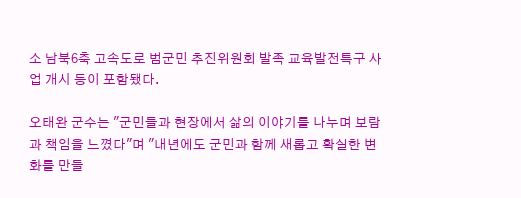소 남북6축 고속도로 범군민 추진위원회 발족 교육발전특구 사업 개시 등이 포함됐다.

오태완 군수는 "군민들과 현장에서 삶의 이야기를 나누며 보람과 책임을 느꼈다"며 "내년에도 군민과 함께 새롭고 확실한 변화를 만들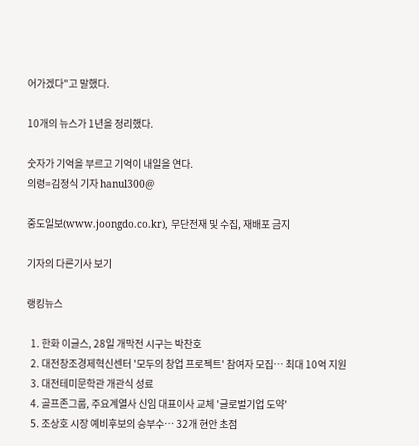어가겠다"고 말했다.

10개의 뉴스가 1년을 정리했다.

숫자가 기억을 부르고 기억이 내일을 연다.
의령=김정식 기자 hanul300@

중도일보(www.joongdo.co.kr), 무단전재 및 수집, 재배포 금지

기자의 다른기사 보기

랭킹뉴스

  1. 한화 이글스, 28일 개막전 시구는 박찬호
  2. 대전창조경제혁신센터 '모두의 창업 프로젝트' 참여자 모집… 최대 10억 지원
  3. 대전테미문학관 개관식 성료
  4. 골프존그룹, 주요계열사 신임 대표이사 교체 '글로벌기업 도약'
  5. 조상호 시장 예비후보의 승부수… 32개 현안 초점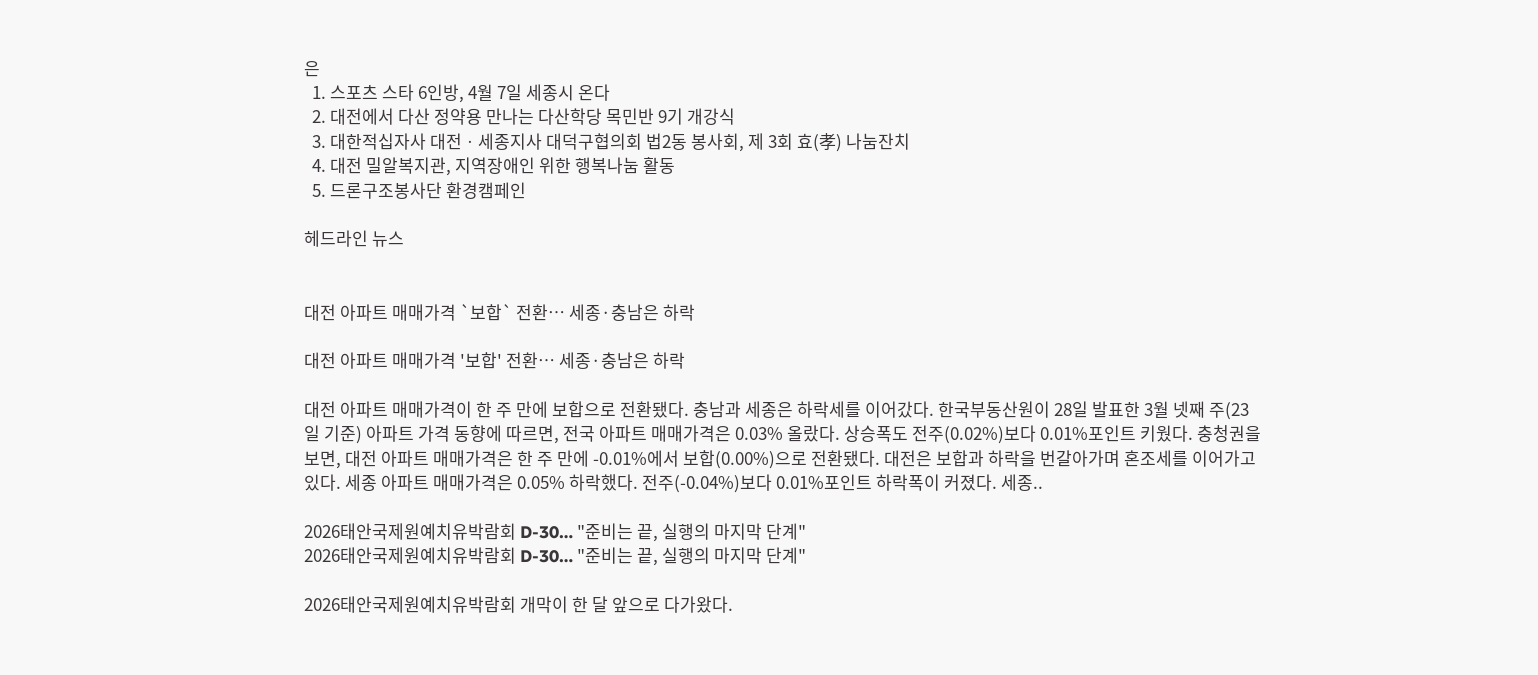은
  1. 스포츠 스타 6인방, 4월 7일 세종시 온다
  2. 대전에서 다산 정약용 만나는 다산학당 목민반 9기 개강식
  3. 대한적십자사 대전ㆍ세종지사 대덕구협의회 법2동 봉사회, 제 3회 효(孝) 나눔잔치
  4. 대전 밀알복지관, 지역장애인 위한 행복나눔 활동
  5. 드론구조봉사단 환경캠페인

헤드라인 뉴스


대전 아파트 매매가격 `보합` 전환… 세종·충남은 하락

대전 아파트 매매가격 '보합' 전환… 세종·충남은 하락

대전 아파트 매매가격이 한 주 만에 보합으로 전환됐다. 충남과 세종은 하락세를 이어갔다. 한국부동산원이 28일 발표한 3월 넷째 주(23일 기준) 아파트 가격 동향에 따르면, 전국 아파트 매매가격은 0.03% 올랐다. 상승폭도 전주(0.02%)보다 0.01%포인트 키웠다. 충청권을 보면, 대전 아파트 매매가격은 한 주 만에 -0.01%에서 보합(0.00%)으로 전환됐다. 대전은 보합과 하락을 번갈아가며 혼조세를 이어가고 있다. 세종 아파트 매매가격은 0.05% 하락했다. 전주(-0.04%)보다 0.01%포인트 하락폭이 커졌다. 세종..

2026태안국제원예치유박람회 D-30… "준비는 끝, 실행의 마지막 단계"
2026태안국제원예치유박람회 D-30… "준비는 끝, 실행의 마지막 단계"

2026태안국제원예치유박람회 개막이 한 달 앞으로 다가왔다.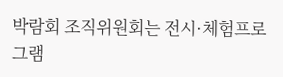박람회 조직위원회는 전시·체험프로그램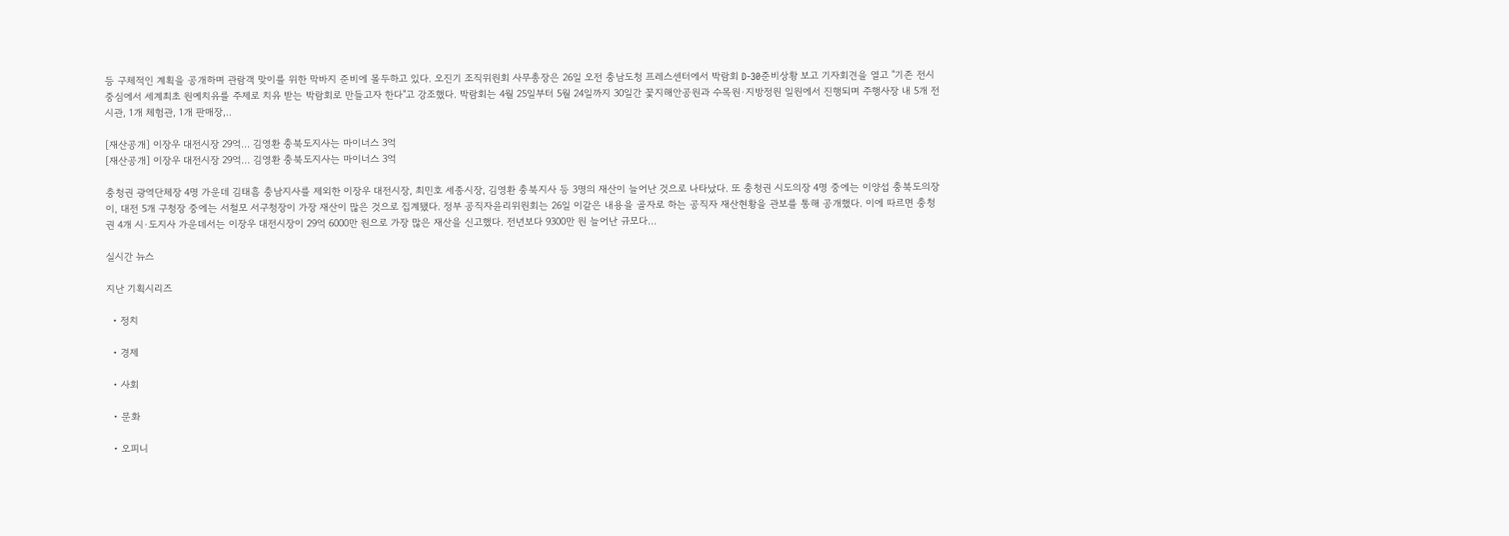등 구체적인 계획을 공개하며 관람객 맞이를 위한 막바지 준비에 몰두하고 있다. 오진기 조직위원회 사무총장은 26일 오전 충남도청 프레스센터에서 박람회 D-30준비상황 보고 기자회견을 열고 "기존 전시 중심에서 세계최초 원예치유를 주제로 치유 받는 박람회로 만들고자 한다"고 강조했다. 박람회는 4월 25일부터 5월 24일까지 30일간 꽃지해안공원과 수목원·지방정원 일원에서 진행되며 주행사장 내 5개 전시관, 1개 체험관, 1개 판매장,..

[재산공개] 이장우 대전시장 29억… 김영환 충북도지사는 마이너스 3억
[재산공개] 이장우 대전시장 29억… 김영환 충북도지사는 마이너스 3억

충청권 광역단체장 4명 가운데 김태흠 충남지사를 제외한 이장우 대전시장, 최민호 세종시장, 김영환 충북지사 등 3명의 재산이 늘어난 것으로 나타났다. 또 충청권 시도의장 4명 중에는 이양섭 충북도의장이, 대전 5개 구청장 중에는 서철모 서구청장이 가장 재산이 많은 것으로 집계됐다. 정부 공직자윤리위원회는 26일 이같은 내용을 골자로 하는 공직자 재산현황을 관보를 통해 공개했다. 이에 따르면 충청권 4개 시·도지사 가운데서는 이장우 대전시장이 29억 6000만 원으로 가장 많은 재산을 신고했다. 전년보다 9300만 원 늘어난 규모다...

실시간 뉴스

지난 기획시리즈

  • 정치

  • 경제

  • 사회

  • 문화

  • 오피니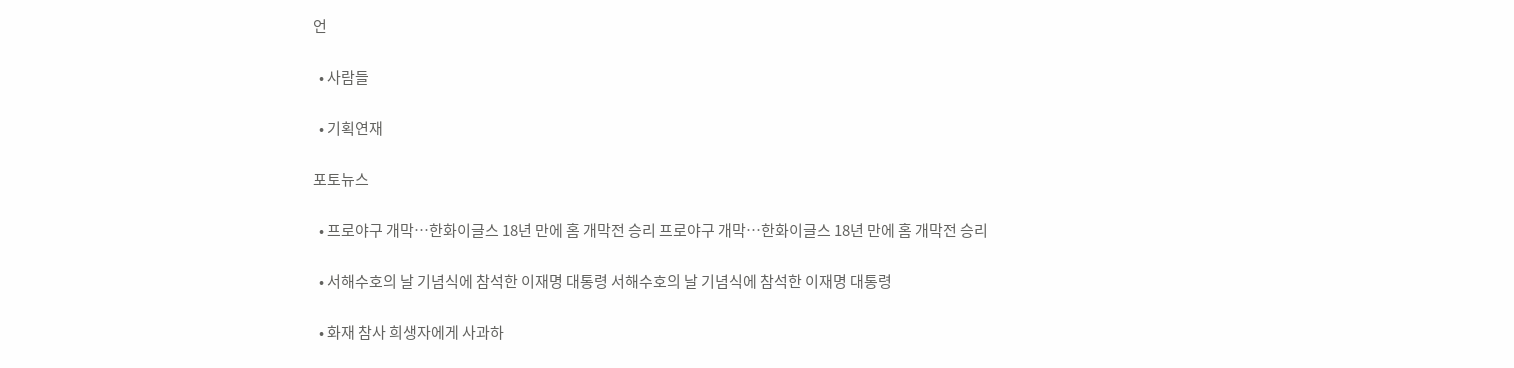언

  • 사람들

  • 기획연재

포토뉴스

  • 프로야구 개막…한화이글스 18년 만에 홈 개막전 승리 프로야구 개막…한화이글스 18년 만에 홈 개막전 승리

  • 서해수호의 날 기념식에 참석한 이재명 대통령 서해수호의 날 기념식에 참석한 이재명 대통령

  • 화재 참사 희생자에게 사과하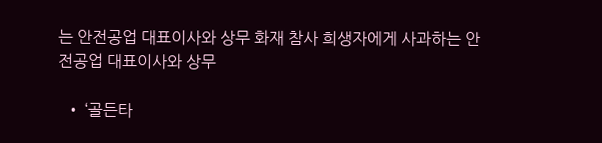는 안전공업 대표이사와 상무 화재 참사 희생자에게 사과하는 안전공업 대표이사와 상무

  • ‘골든타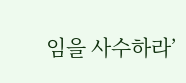임을 사수하라’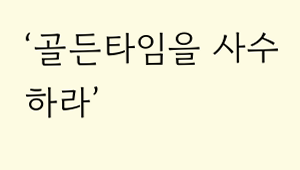‘골든타임을 사수하라’